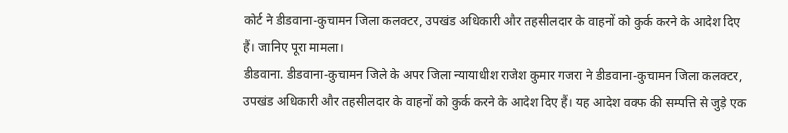कोर्ट ने डीडवाना-कुचामन जिला कलक्टर, उपखंड अधिकारी और तहसीलदार के वाहनों को कुर्क करने के आदेश दिए हैं। जानिए पूरा मामला।
डीडवाना. डीडवाना-कुचामन जिले के अपर जिला न्यायाधीश राजेश कुमार गजरा ने डीडवाना-कुचामन जिला कलक्टर, उपखंड अधिकारी और तहसीलदार के वाहनों को कुर्क करने के आदेश दिए हैं। यह आदेश वक्फ की सम्पत्ति से जुड़े एक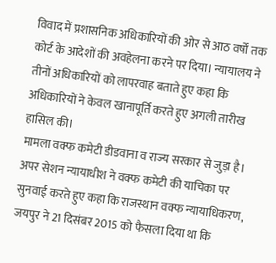विवाद में प्रशासनिक अधिकारियों की ओर से आठ वर्षों तक कोर्ट के आदेशों की अवहेलना करने पर दिया। न्यायालय ने तीनों अधिकारियों को लापरवाह बताते हुए कहा कि अधिकारियों ने केवल खानापूर्ति करते हुए अगली तारीख हासिल की।
मामला वक्फ कमेटी डीडवाना व राज्य सरकार से जुड़ा है। अपर सेशन न्यायाधीश ने वक्फ कमेटी की याचिका पर सुनवाई करते हुए कहा कि राजस्थान वक्फ न्यायाधिकरण, जयपुर ने 21 दिसंबर 2015 को फैसला दिया था कि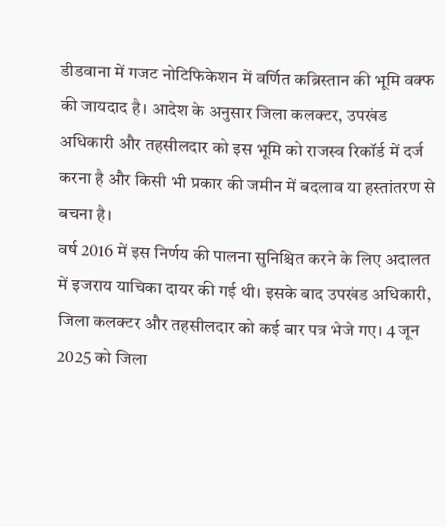डीडवाना में गजट नोटिफिकेशन में वर्णित कब्रिस्तान की भूमि वक्फ की जायदाद है। आदेश के अनुसार जिला कलक्टर, उपखंड अधिकारी और तहसीलदार को इस भूमि को राजस्व रिकॉर्ड में दर्ज करना है और किसी भी प्रकार की जमीन में बदलाव या हस्तांतरण से बचना है।
वर्ष 2016 में इस निर्णय की पालना सुनिश्चित करने के लिए अदालत में इजराय याचिका दायर की गई थी। इसके बाद उपखंड अधिकारी, जिला कलक्टर और तहसीलदार को कई बार पत्र भेजे गए। 4 जून 2025 को जिला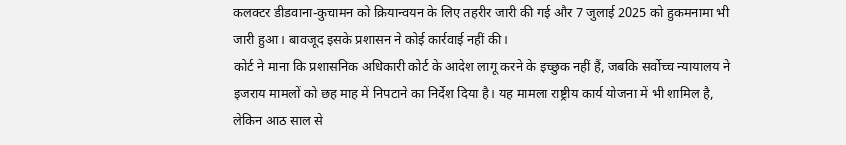कलक्टर डीडवाना-कुचामन को क्रियान्वयन के लिए तहरीर जारी की गई और 7 जुलाई 2025 को हुकमनामा भी जारी हुआ। बावजूद इसके प्रशासन ने कोई कार्रवाई नहीं की।
कोर्ट ने माना कि प्रशासनिक अधिकारी कोर्ट के आदेश लागू करने के इच्छुक नहीं हैं, जबकि सर्वोच्च न्यायालय ने इजराय मामलों को छह माह में निपटाने का निर्देश दिया है। यह मामला राष्ट्रीय कार्य योजना में भी शामिल है, लेकिन आठ साल से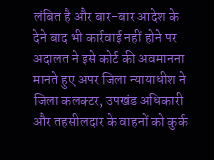लंबित है और बार-बार आदेश के देने बाद भी कार्रवाई नहीं होने पर अदालत ने इसे कोर्ट की अवमानना मानते हुए अपर जिला न्यायाधीश ने जिला कलक्टर, उपखंड अधिकारी और तहसीलदार के वाहनों को कुर्क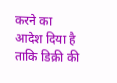करने का आदेश दिया है ताकि डिक्री की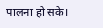पालना हो सके।